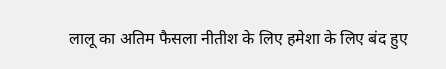लालू का अतिम फैसला नीतीश के लिए हमेशा के लिए बंद हुए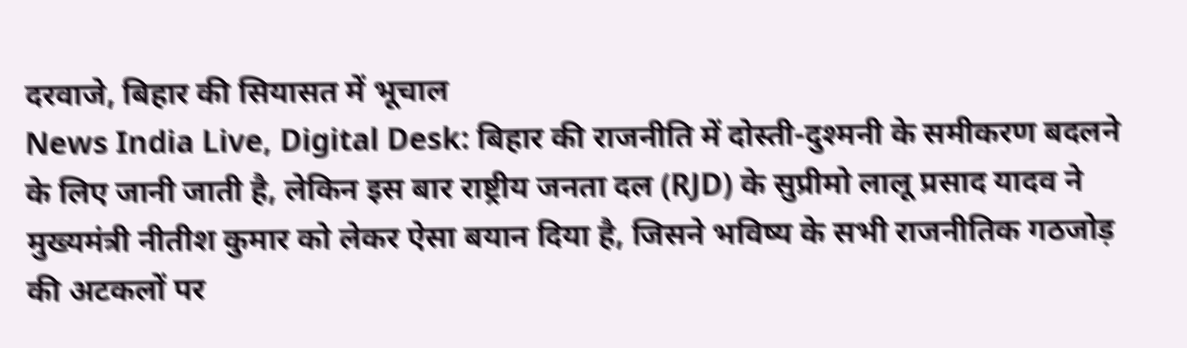दरवाजे, बिहार की सियासत में भूचाल
News India Live, Digital Desk: बिहार की राजनीति में दोस्ती-दुश्मनी के समीकरण बदलने के लिए जानी जाती है, लेकिन इस बार राष्ट्रीय जनता दल (RJD) के सुप्रीमो लालू प्रसाद यादव ने मुख्यमंत्री नीतीश कुमार को लेकर ऐसा बयान दिया है, जिसने भविष्य के सभी राजनीतिक गठजोड़ की अटकलों पर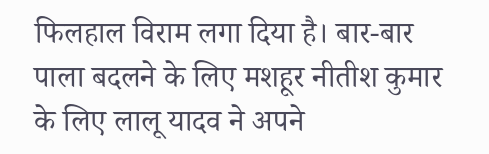फिलहाल विराम लगा दिया है। बार-बार पाला बदलने के लिए मशहूर नीतीश कुमार के लिए लालू यादव ने अपने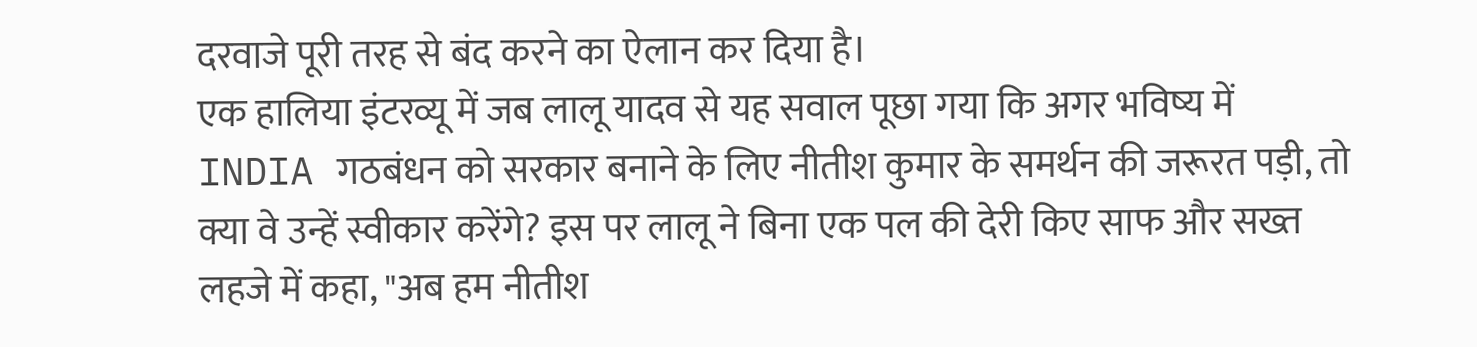दरवाजे पूरी तरह से बंद करने का ऐलान कर दिया है।
एक हालिया इंटरव्यू में जब लालू यादव से यह सवाल पूछा गया कि अगर भविष्य में INDIA गठबंधन को सरकार बनाने के लिए नीतीश कुमार के समर्थन की जरूरत पड़ी, तो क्या वे उन्हें स्वीकार करेंगे? इस पर लालू ने बिना एक पल की देरी किए साफ और सख्त लहजे में कहा, "अब हम नीतीश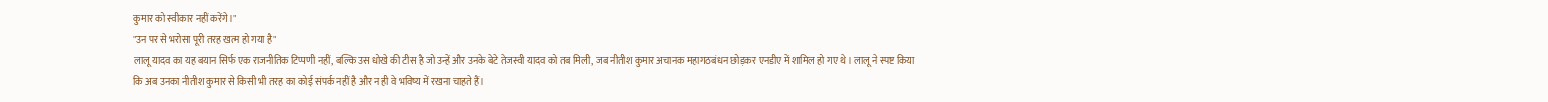कुमार को स्वीकार नहीं करेंगे।"
"उन पर से भरोसा पूरी तरह खत्म हो गया है"
लालू यादव का यह बयान सिर्फ एक राजनीतिक टिप्पणी नहीं, बल्कि उस धोखे की टीस है जो उन्हें और उनके बेटे तेजस्वी यादव को तब मिली, जब नीतीश कुमार अचानक महागठबंधन छोड़कर एनडीए में शामिल हो गए थे। लालू ने स्पष्ट किया कि अब उनका नीतीश कुमार से किसी भी तरह का कोई संपर्क नहीं है और न ही वे भविष्य में रखना चाहते हैं।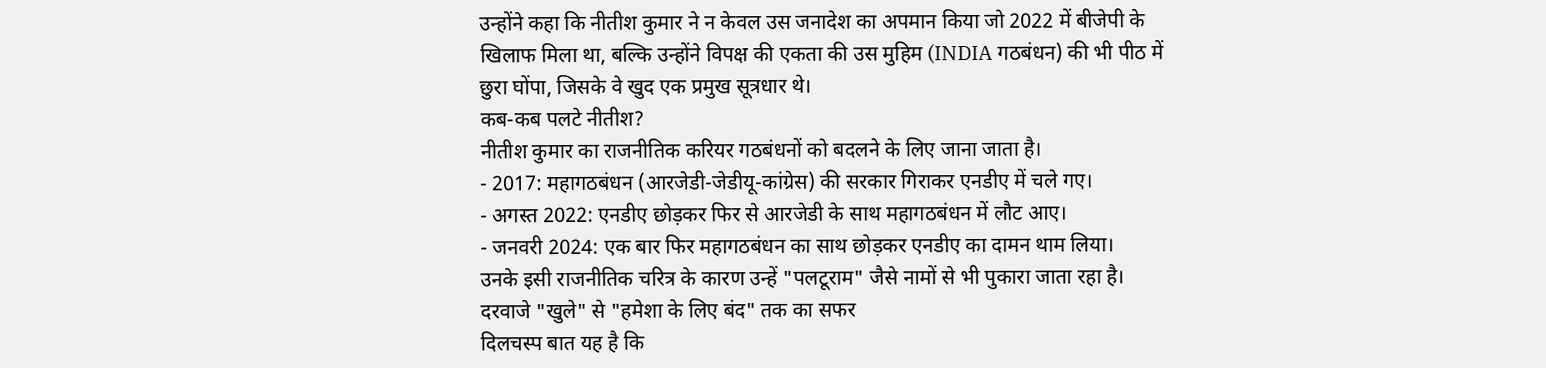उन्होंने कहा कि नीतीश कुमार ने न केवल उस जनादेश का अपमान किया जो 2022 में बीजेपी के खिलाफ मिला था, बल्कि उन्होंने विपक्ष की एकता की उस मुहिम (INDIA गठबंधन) की भी पीठ में छुरा घोंपा, जिसके वे खुद एक प्रमुख सूत्रधार थे।
कब-कब पलटे नीतीश?
नीतीश कुमार का राजनीतिक करियर गठबंधनों को बदलने के लिए जाना जाता है।
- 2017: महागठबंधन (आरजेडी-जेडीयू-कांग्रेस) की सरकार गिराकर एनडीए में चले गए।
- अगस्त 2022: एनडीए छोड़कर फिर से आरजेडी के साथ महागठबंधन में लौट आए।
- जनवरी 2024: एक बार फिर महागठबंधन का साथ छोड़कर एनडीए का दामन थाम लिया।
उनके इसी राजनीतिक चरित्र के कारण उन्हें "पलटूराम" जैसे नामों से भी पुकारा जाता रहा है।
दरवाजे "खुले" से "हमेशा के लिए बंद" तक का सफर
दिलचस्प बात यह है कि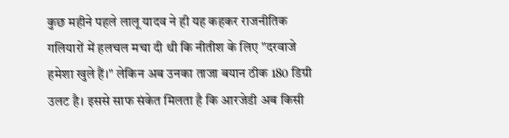कुछ महीने पहले लालू यादव ने ही यह कहकर राजनीतिक गलियारों में हलचल मचा दी थी कि नीतीश के लिए "दरवाजे हमेशा खुले हैं।" लेकिन अब उनका ताजा बयान ठीक 180 डिग्री उलट है। इससे साफ संकेत मिलता है कि आरजेडी अब किसी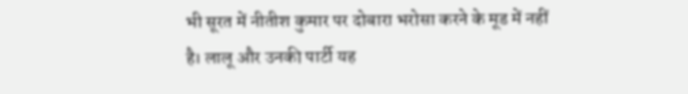भी सूरत में नीतीश कुमार पर दोबारा भरोसा करने के मूड में नहीं है। लालू और उनकी पार्टी यह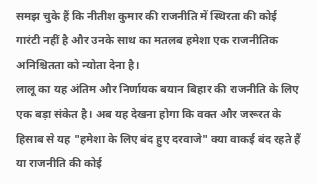समझ चुके हैं कि नीतीश कुमार की राजनीति में स्थिरता की कोई गारंटी नहीं है और उनके साथ का मतलब हमेशा एक राजनीतिक अनिश्चितता को न्योता देना है।
लालू का यह अंतिम और निर्णायक बयान बिहार की राजनीति के लिए एक बड़ा संकेत है। अब यह देखना होगा कि वक्त और जरूरत के हिसाब से यह "हमेशा के लिए बंद हुए दरवाजे" क्या वाकई बंद रहते हैं या राजनीति की कोई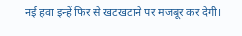नई हवा इन्हें फिर से खटखटाने पर मजबूर कर देगी।